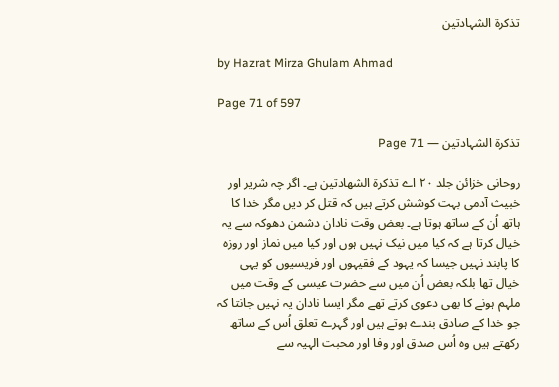تذکرة الشہادتین

by Hazrat Mirza Ghulam Ahmad

Page 71 of 597

تذکرة الشہادتین — Page 71

روحانی خزائن جلد ۲۰ اے تذكرة الشهادتين ہے۔ اگر چہ شریر اور خبیث آدمی بہت کوشش کرتے ہیں کہ قتل کر دیں مگر خدا کا ہاتھ اُن کے ساتھ ہوتا ہے۔ بعض وقت نادان دشمن دھوکہ سے یہ خیال کرتا ہے کہ کیا میں نیک نہیں ہوں اور کیا میں نماز اور روزہ کا پابند نہیں جیسا کہ یہود کے فقیہوں اور فریسیوں کو یہی خیال تھا بلکہ بعض اُن میں سے حضرت عیسی کے وقت میں ملہم ہونے کا بھی دعوی کرتے تھے مگر ایسا نادان یہ نہیں جانتا کہ جو خدا کے صادق بندے ہوتے ہیں اور گہرے تعلق اُس کے ساتھ رکھتے ہیں وہ اُس صدق اور وفا اور محبت الہیہ سے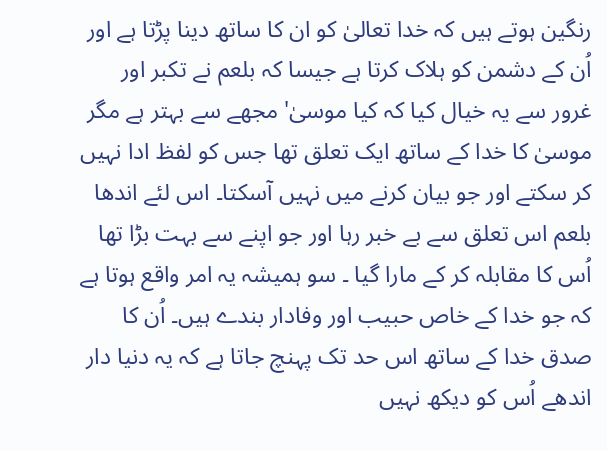رنگین ہوتے ہیں کہ خدا تعالیٰ کو ان کا ساتھ دینا پڑتا ہے اور اُن کے دشمن کو ہلاک کرتا ہے جیسا کہ بلعم نے تکبر اور غرور سے یہ خیال کیا کہ کیا موسیٰ' مجھے سے بہتر ہے مگر موسیٰ کا خدا کے ساتھ ایک تعلق تھا جس کو لفظ ادا نہیں کر سکتے اور جو بیان کرنے میں نہیں آسکتا۔ اس لئے اندھا بلعم اس تعلق سے بے خبر رہا اور جو اپنے سے بہت بڑا تھا اُس کا مقابلہ کر کے مارا گیا ۔ سو ہمیشہ یہ امر واقع ہوتا ہے کہ جو خدا کے خاص حبیب اور وفادار بندے ہیں۔ اُن کا صدق خدا کے ساتھ اس حد تک پہنچ جاتا ہے کہ یہ دنیا دار اندھے اُس کو دیکھ نہیں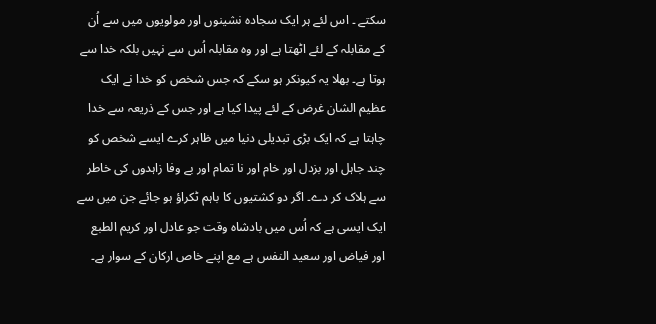سکتے ۔ اس لئے ہر ایک سجادہ نشینوں اور مولویوں میں سے اُن کے مقابلہ کے لئے اٹھتا ہے اور وہ مقابلہ اُس سے نہیں بلکہ خدا سے ہوتا ہے۔ بھلا یہ کیونکر ہو سکے کہ جس شخص کو خدا نے ایک عظیم الشان غرض کے لئے پیدا کیا ہے اور جس کے ذریعہ سے خدا چاہتا ہے کہ ایک بڑی تبدیلی دنیا میں ظاہر کرے ایسے شخص کو چند جاہل اور بزدل اور خام اور نا تمام اور بے وفا زاہدوں کی خاطر سے ہلاک کر دے۔ اگر دو کشتیوں کا باہم ٹکراؤ ہو جائے جن میں سے ایک ایسی ہے کہ اُس میں بادشاہ وقت جو عادل اور کریم الطبع اور فیاض اور سعید النفس ہے مع اپنے خاص ارکان کے سوار ہے۔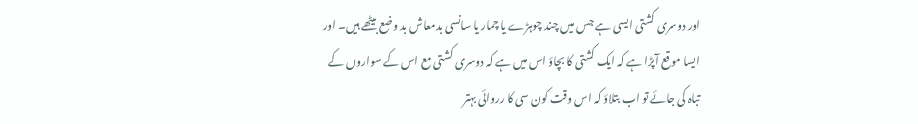اور دوسری کشتی ایسی ہے جس میں چند چوہڑے یا چمار یا سانسی بدمعاش بد وضع بیٹھے ہیں۔ اور ایسا موقع آپڑا ہے کہ ایک کشتی کا بچاؤ اس میں ہے کہ دوسری کشتی مع اس کے سواروں کے تباہ کی جائے تو اب بتلاؤ کہ اس وقت کون سی کا رروائی بہتر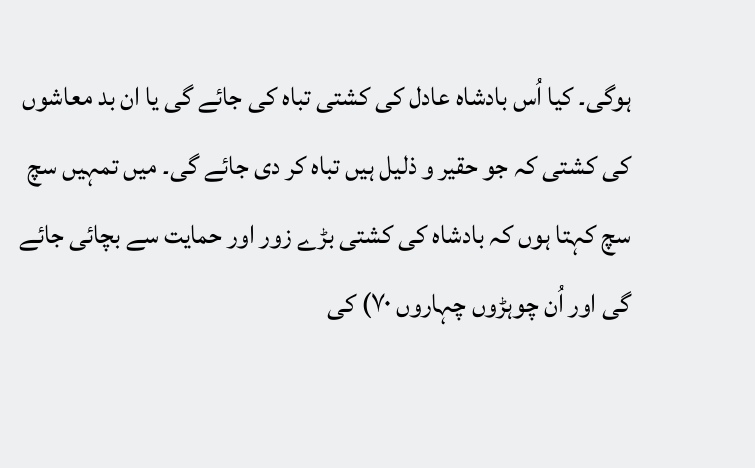ہوگی۔ کیا اُس بادشاہ عادل کی کشتی تباہ کی جائے گی یا ان بد معاشوں کی کشتی کہ جو حقیر و ذلیل ہیں تباہ کر دی جائے گی۔ میں تمہیں سچ سچ کہتا ہوں کہ بادشاہ کی کشتی بڑے زور اور حمایت سے بچائی جائے گی اور اُن چوہڑوں چہاروں ۷۰) کی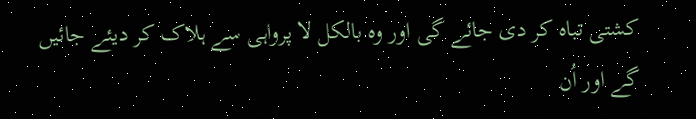کشتی تباہ کر دی جائے گی اور وہ بالکل لا پرواہی سے ہلاک کر دیئے جائیں گے اور اُن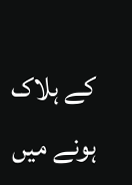کے ہلاک ہونے میں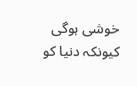خوشی ہوگی کیونکہ دنیا کو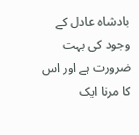بادشاہ عادل کے وجود کی بہت ضرورت ہے اور اس کا مرنا ایک